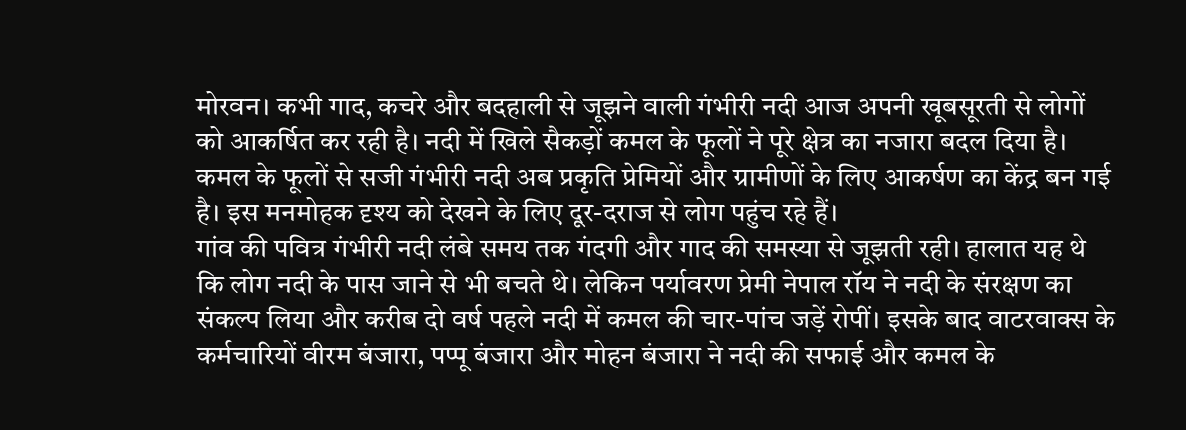मोरवन। कभी गाद, कचरे और बदहाली से जूझने वाली गंभीरी नदी आज अपनी खूबसूरती से लोगों को आकर्षित कर रही है। नदी में खिले सैकड़ों कमल के फूलों ने पूरे क्षेत्र का नजारा बदल दिया है। कमल के फूलों से सजी गंभीरी नदी अब प्रकृति प्रेमियों और ग्रामीणों के लिए आकर्षण का केंद्र बन गई है। इस मनमोहक दृश्य को देखने के लिए दूर-दराज से लोग पहुंच रहे हैं।
गांव की पवित्र गंभीरी नदी लंबे समय तक गंदगी और गाद की समस्या से जूझती रही। हालात यह थे कि लोग नदी के पास जाने से भी बचते थे। लेकिन पर्यावरण प्रेमी नेपाल रॉय ने नदी के संरक्षण का संकल्प लिया और करीब दो वर्ष पहले नदी में कमल की चार-पांच जड़ें रोपीं। इसके बाद वाटरवाक्स के कर्मचारियों वीरम बंजारा, पप्पू बंजारा और मोहन बंजारा ने नदी की सफाई और कमल के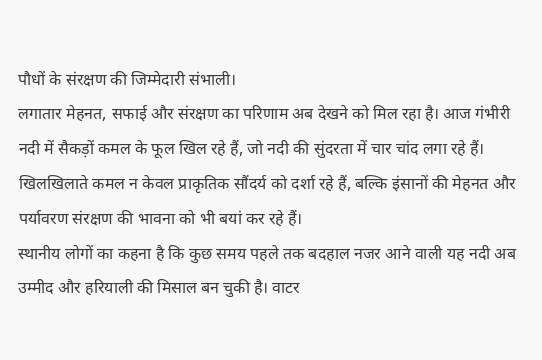पौधों के संरक्षण की जिम्मेदारी संभाली।
लगातार मेहनत, सफाई और संरक्षण का परिणाम अब देखने को मिल रहा है। आज गंभीरी नदी में सैकड़ों कमल के फूल खिल रहे हैं, जो नदी की सुंदरता में चार चांद लगा रहे हैं। खिलखिलाते कमल न केवल प्राकृतिक सौंदर्य को दर्शा रहे हैं, बल्कि इंसानों की मेहनत और पर्यावरण संरक्षण की भावना को भी बयां कर रहे हैं।
स्थानीय लोगों का कहना है कि कुछ समय पहले तक बदहाल नजर आने वाली यह नदी अब उम्मीद और हरियाली की मिसाल बन चुकी है। वाटर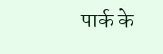पार्क के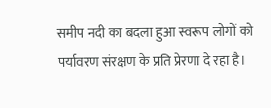समीप नदी का बदला हुआ स्वरूप लोगों को पर्यावरण संरक्षण के प्रति प्रेरणा दे रहा है।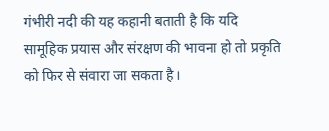गंभीरी नदी की यह कहानी बताती है कि यदि सामूहिक प्रयास और संरक्षण की भावना हो तो प्रकृति को फिर से संवारा जा सकता है।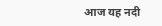आज यह नदी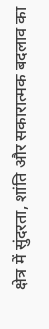क्षेत्र में सुंदरता, शांति और सकारात्मक बदलाव का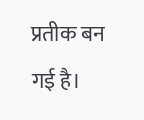प्रतीक बन गई है।